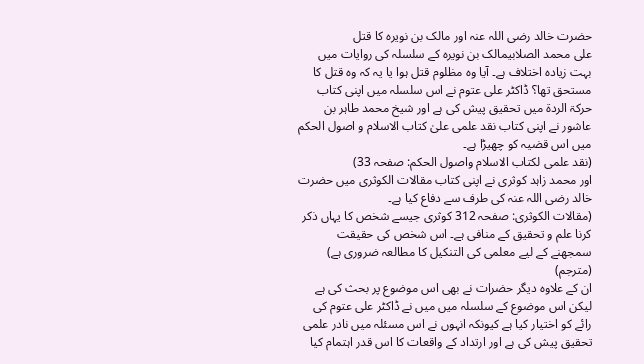حضرت خالد رضی اللہ عنہ اور مالک بن نویرہ کا قتل
علی محمد الصلابیمالک بن نویرہ کے سلسلہ کی روایات میں بہت زیادہ اختلاف ہے۔ آیا وہ مظلوم قتل ہوا یا یہ کہ وہ قتل کا مستحق تھا؟ ڈاکٹر علی عتوم نے اس سلسلہ میں اپنی کتاب حرکۃ الردۃ میں تحقیق پیش کی ہے اور شیخ محمد طاہر بن عاشور نے اپنی کتاب نقد علمی علیٰ کتاب الاسلام و اصول الحکم میں اس قضیہ کو چھیڑا ہے۔
(نقد علمی لکتاب الاسلام واصول الحکم: صفحہ 33)
اور محمد زاہد کوثری نے اپنی کتاب مقالات الکوثری میں حضرت خالد رضی اللہ عنہ کی طرف سے دفاع کیا ہے۔
(مقالات الکوثری: صفحہ 312 کوثری جیسے شخص کا یہاں ذکر کرنا علم و تحقیق کے منافی ہے۔ اس شخص کی حقیقت سمجھنے کے لیے معلمی کی التنکیل کا مطالعہ ضروری ہے) (مترجم)
ان کے علاوہ دیگر حضرات نے بھی اس موضوع پر بحث کی ہے لیکن اس موضوع کے سلسلہ میں میں نے ڈاکٹر علی عتوم کی رائے کو اختیار کیا ہے کیونکہ انہوں نے اس مسئلہ میں نادر علمی تحقیق پیش کی ہے اور ارتداد کے واقعات کا اس قدر اہتمام کیا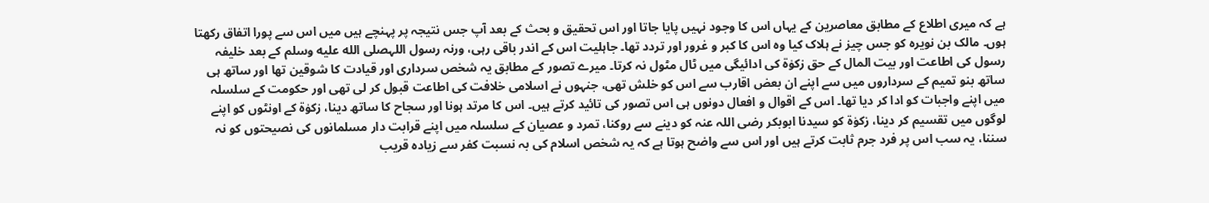ہے کہ میری اطلاع کے مطابق معاصرین کے یہاں اس کا وجود نہیں پایا جاتا اور اس تحقیق و بحث کے بعد آپ جس نتیجہ پر پہنچے ہیں میں اس سے پورا اتفاق رکھتا ہوں۔ مالک بن نویرہ کو جس چیز نے ہلاک کیا وہ اس کا کبر و غرور اور تردد تھا۔ جاہلیت اس کے اندر باقی رہی، ورنہ رسول اللہصلى الله عليه وسلم کے بعد خلیفہ رسول کی اطاعت اور بیت المال کے حق زکوٰۃ کی ادائیگی میں ٹال مٹول نہ کرتا۔ میرے تصور کے مطابق یہ شخص سرداری اور قیادت کا شوقین تھا اور ساتھ ہی ساتھ بنو تمیم کے سرداروں میں سے اپنے ان بعض اقارب سے اس کو خلش تھی، جنہوں نے اسلامی خلافت کی اطاعت قبول کر لی تھی اور حکومت کے سلسلہ میں اپنے واجبات کو ادا کر دیا تھا۔ اس کے اقوال و افعال دونوں ہی اس تصور کی تائید کرتے ہیں۔ اس کا مرتد ہونا اور سجاح کا ساتھ دینا، زکوٰۃ کے اونٹوں کو اپنے لوگوں میں تقسیم کر دینا، زکوٰۃ کو سیدنا ابوبکر رضی اللہ عنہ کو دینے سے روکنا، تمرد و عصیان کے سلسلہ میں اپنے قرابت دار مسلمانوں کی نصیحتوں کو نہ سننا، یہ سب اس پر فرد جرم ثابت کرتے ہیں اور اس سے واضح ہوتا ہے کہ یہ شخص اسلام کی بہ نسبت کفر سے زیادہ قریب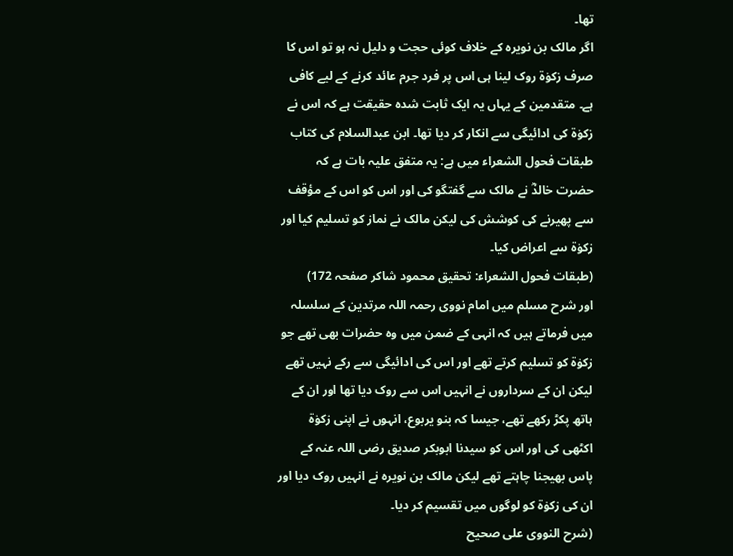تھا۔
اگر مالک بن نویرہ کے خلاف کوئی حجت و دلیل نہ ہو تو اس کا صرف زکوٰۃ روک لینا ہی اس پر فرد جرم عائد کرنے کے لیے کافی ہے۔ متقدمین کے یہاں یہ ایک ثابت شدہ حقیقت ہے کہ اس نے زکوٰۃ کی ادائیگی سے انکار کر دیا تھا۔ ابن عبدالسلام کی کتاب طبقات فحول الشعراء میں ہے: یہ متفق علیہ بات ہے کہ حضرت خالدؓ نے مالک سے گفتگو کی اور اس کو اس کے مؤقف سے پھیرنے کی کوشش کی لیکن مالک نے نماز کو تسلیم کیا اور زکوٰۃ سے اعراض کیا۔
(طبقات فحول الشعراء: تحقیق محمود شاکر صفحہ 172)
اور شرح مسلم میں امام نووی رحمہ اللہ مرتدین کے سلسلہ میں فرماتے ہیں کہ انہی کے ضمن میں وہ حضرات بھی تھے جو زکوٰۃ کو تسلیم کرتے تھے اور اس کی ادائیگی سے رکے نہیں تھے لیکن ان کے سرداروں نے انہیں اس سے روک دیا تھا اور ان کے ہاتھ پکڑ رکھے تھے، جیسا کہ بنو یربوع، انہوں نے اپنی زکوٰۃ اکٹھی کی اور اس کو سیدنا ابوبکر صدیق رضی اللہ عنہ کے پاس بھیجنا چاہتے تھے لیکن مالک بن نویرہ نے انہیں روک دیا اور ان کی زکوٰۃ کو لوگوں میں تقسیم کر دیا۔
(شرح النووی علی صحیح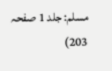مسلم: جلد 1 صفحہ 203)